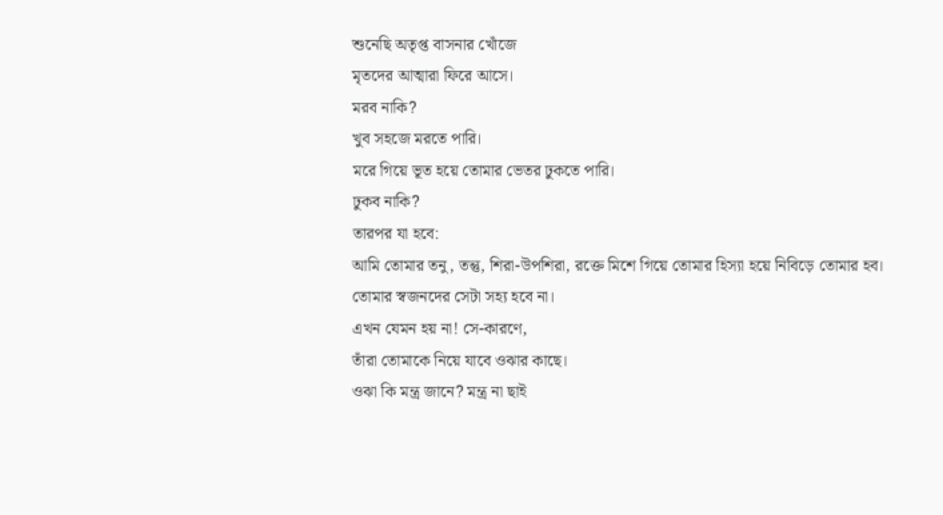শুনেছি অতৃপ্ত বাসনার খোঁজে
মৃতদের আত্মারা ফিরে আসে।
মরব নাকি?
খুব সহজে মরতে পারি।
মরে গিয়ে ভূত হয়ে তোমার ভেতর ঢুকতে পারি।
ঢুকব নাকি?
তারপর যা হবে:
আমি তোমার তনু, তন্তু, শিরা-উপশিরা, রক্তে মিশে গিয়ে তোমার হিস্যা হয়ে নিবিড়ে তোমার হব।
তোমার স্বজনদের সেটা সহ্য হবে না।
এখন যেমন হয় না! সে-কারণে,
তাঁরা তোমাকে নিয়ে যাবে ওঝার কাছে।
ওঝা কি মন্ত্র জানে? মন্ত্র না ছাই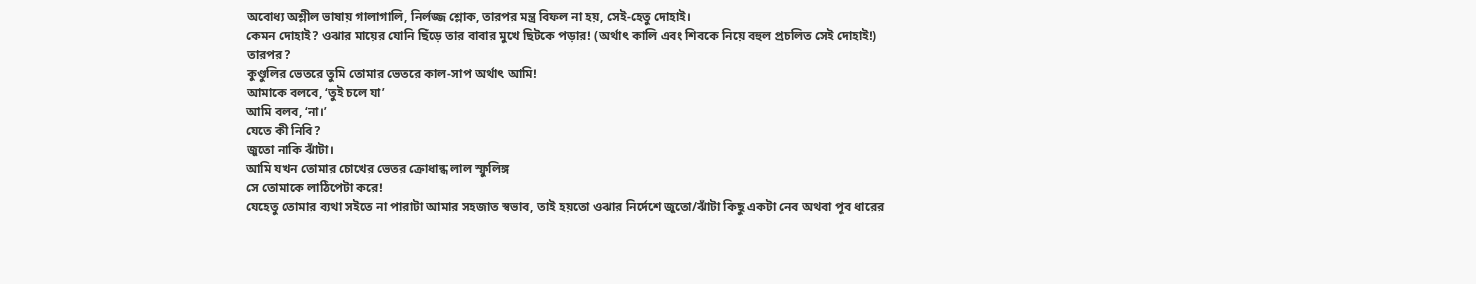অবোধ্য অশ্লীল ভাষায় গালাগালি, নির্লজ্জ শ্লোক, তারপর মন্ত্র বিফল না হয়, সেই-হেতু দোহাই।
কেমন দোহাই? ওঝার মায়ের যোনি ছিঁড়ে তার বাবার মুখে ছিটকে পড়ার! (অর্থাৎ কালি এবং শিবকে নিয়ে বহুল প্রচলিত সেই দোহাই!)
তারপর?
কুণ্ডুলির ভেতরে তুমি তোমার ভেতরে কাল-সাপ অর্থাৎ আমি!
আমাকে বলবে, ‘তুই চলে যা’
আমি বলব, ‘না।’
যেতে কী নিবি?
জুতো নাকি ঝাঁটা।
আমি যখন তোমার চোখের ভেতর ক্রোধান্ধ লাল স্ফুলিঙ্গ
সে তোমাকে লাঠিপেটা করে!
যেহেতু তোমার ব্যথা সইতে না পারাটা আমার সহজাত স্বভাব, তাই হয়তো ওঝার নির্দেশে জুতো/ঝাঁটা কিছু একটা নেব অথবা পূব ধারের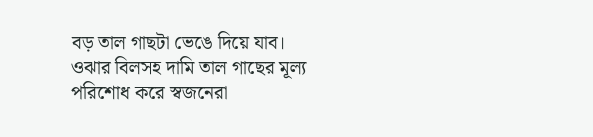বড় তাল গাছটা ভেঙে দিয়ে যাব।
ওঝার বিলসহ দামি তাল গাছের মূল্য পরিশোধ করে স্বজনেরা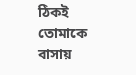ঠিকই তোমাকে বাসায়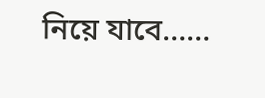নিয়ে যাবে……